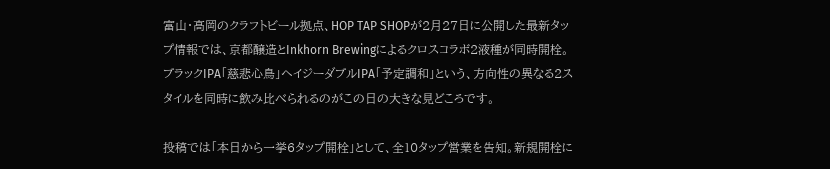富山・高岡のクラフトビール拠点、HOP TAP SHOPが2月27日に公開した最新タップ情報では、京都醸造とInkhorn Brewingによるクロスコラボ2液種が同時開栓。ブラックIPA「慈悲心鳥」ヘイジーダブルIPA「予定調和」という、方向性の異なる2スタイルを同時に飲み比べられるのがこの日の大きな見どころです。

投稿では「本日から一挙6タップ開栓」として、全10タップ営業を告知。新規開栓に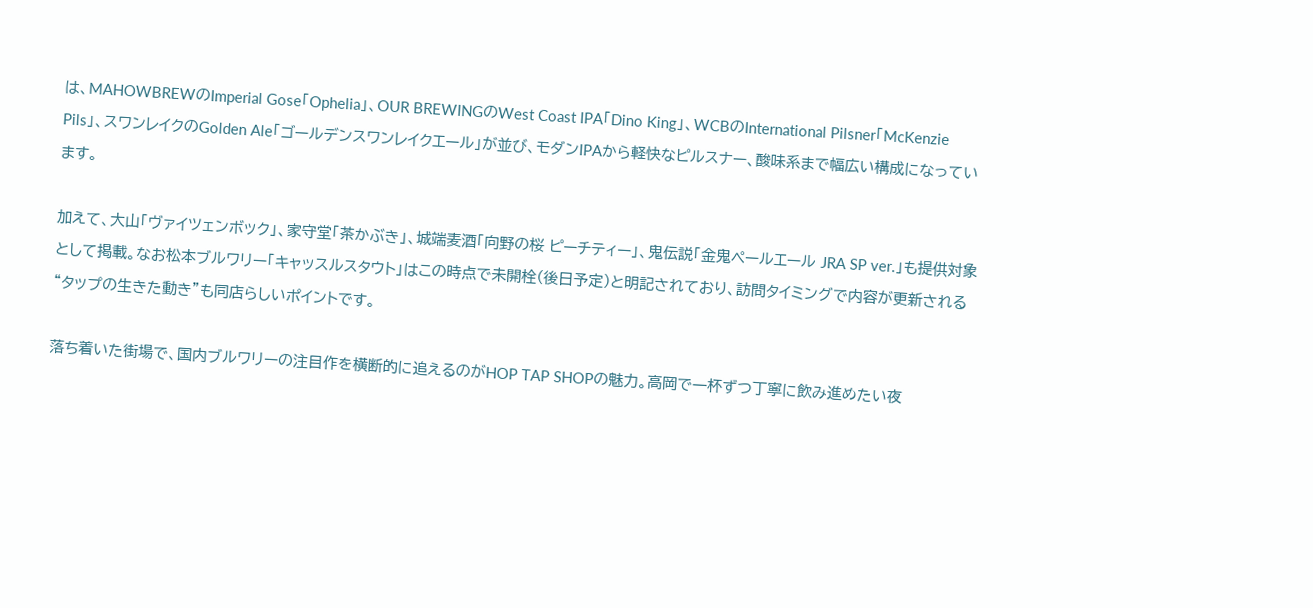は、MAHOWBREWのImperial Gose「Ophelia」、OUR BREWINGのWest Coast IPA「Dino King」、WCBのInternational Pilsner「McKenzie Pils」、スワンレイクのGolden Ale「ゴールデンスワンレイクエール」が並び、モダンIPAから軽快なピルスナー、酸味系まで幅広い構成になっています。

加えて、大山「ヴァイツェンボック」、家守堂「茶かぶき」、城端麦酒「向野の桜 ピーチティー」、鬼伝説「金鬼ペールエール JRA SP ver.」も提供対象として掲載。なお松本ブルワリー「キャッスルスタウト」はこの時点で未開栓(後日予定)と明記されており、訪問タイミングで内容が更新される“タップの生きた動き”も同店らしいポイントです。

落ち着いた街場で、国内ブルワリーの注目作を横断的に追えるのがHOP TAP SHOPの魅力。高岡で一杯ずつ丁寧に飲み進めたい夜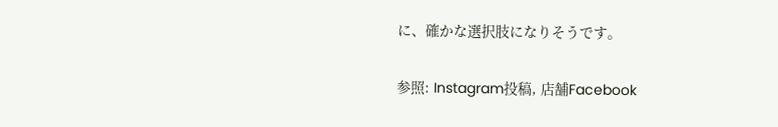に、確かな選択肢になりそうです。

参照: Instagram投稿, 店舗Facebook